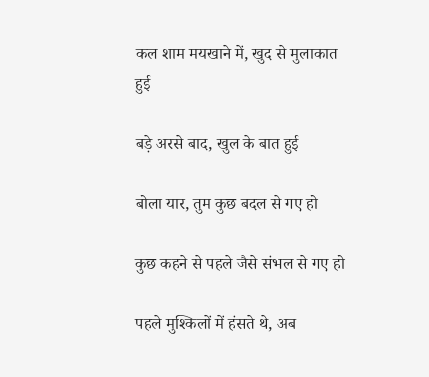कल शाम मयखाने में, खुद से मुलाकात हुई

बड़े अरसे बाद, खुल के बात हुई

बोला यार, तुम कुछ बदल से गए हो

कुछ कहने से पहले जैसे संभल से गए हो

पहले मुश्किलों में हंसते थे, अब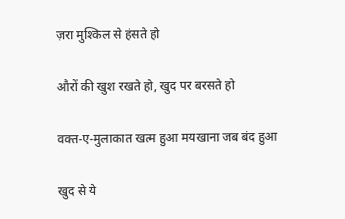ज़रा मुश्किल से हंसते हो

औरों की खुश रखते हो, खुद पर बरसते हो

वक्त-ए-मुलाकात खत्म हुआ मयखाना जब बंद हुआ

खुद से ये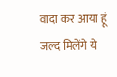वादा कर आया हूं जल्द मिलेंगे ये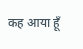कह आया हूँ